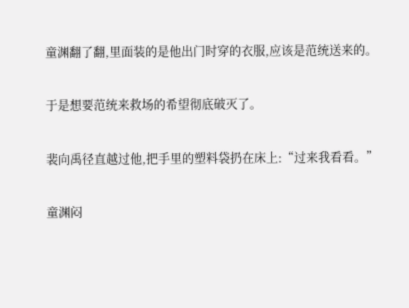童渊翻了翻,里面装的是他出门时穿的衣服,应该是范统送来的。

于是想要范统来救场的希望彻底破灭了。

裴向禹径直越过他,把手里的塑料袋扔在床上:“过来我看看。”

童渊闷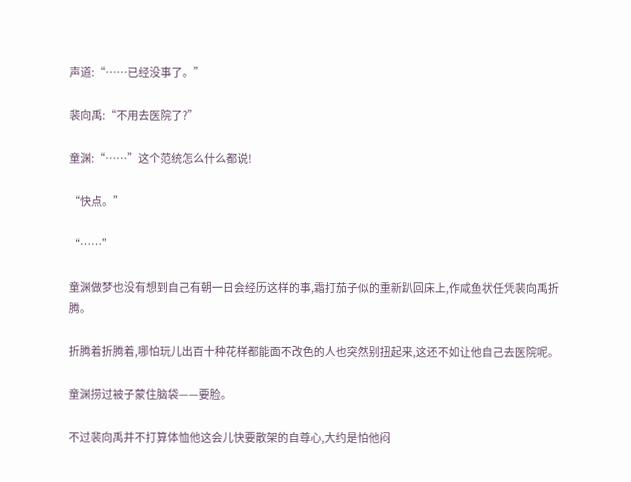声道:“……已经没事了。”

裴向禹:“不用去医院了?”

童渊:“……”这个范统怎么什么都说!

“快点。”

“……”

童渊做梦也没有想到自己有朝一日会经历这样的事,霜打茄子似的重新趴回床上,作咸鱼状任凭裴向禹折腾。

折腾着折腾着,哪怕玩儿出百十种花样都能面不改色的人也突然别扭起来,这还不如让他自己去医院呢。

童渊捞过被子蒙住脑袋——要脸。

不过裴向禹并不打算体恤他这会儿快要散架的自尊心,大约是怕他闷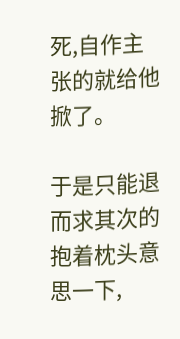死,自作主张的就给他掀了。

于是只能退而求其次的抱着枕头意思一下,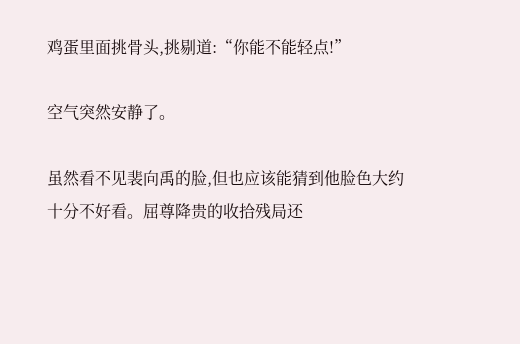鸡蛋里面挑骨头,挑剔道:“你能不能轻点!”

空气突然安静了。

虽然看不见裴向禹的脸,但也应该能猜到他脸色大约十分不好看。屈尊降贵的收拾残局还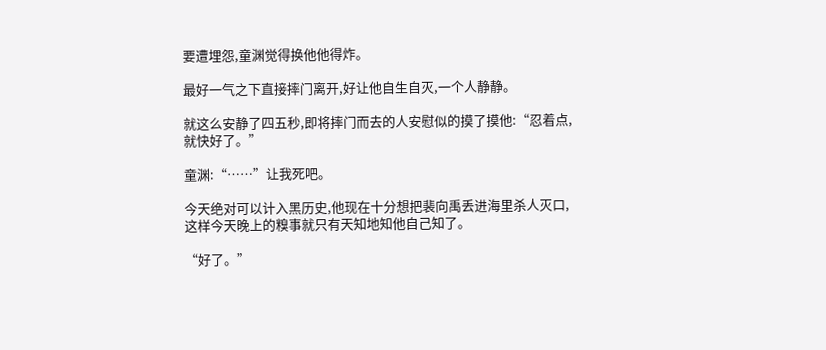要遭埋怨,童渊觉得换他他得炸。

最好一气之下直接摔门离开,好让他自生自灭,一个人静静。

就这么安静了四五秒,即将摔门而去的人安慰似的摸了摸他:“忍着点,就快好了。”

童渊:“……”让我死吧。

今天绝对可以计入黑历史,他现在十分想把裴向禹丢进海里杀人灭口,这样今天晚上的糗事就只有天知地知他自己知了。

“好了。”